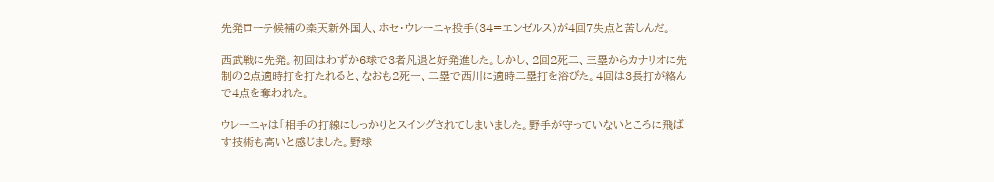先発ローテ候補の楽天新外国人、ホセ・ウレーニャ投手(34=エンゼルス)が4回7失点と苦しんだ。

西武戦に先発。初回はわずか6球で3者凡退と好発進した。しかし、2回2死二、三塁からカナリオに先制の2点適時打を打たれると、なおも2死一、二塁で西川に適時二塁打を浴びた。4回は3長打が絡んで4点を奪われた。

ウレーニャは「相手の打線にしっかりとスイングされてしまいました。野手が守っていないところに飛ばす技術も高いと感じました。野球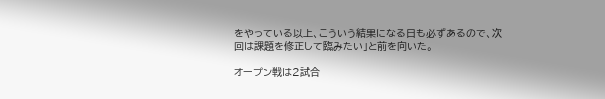をやっている以上、こういう結果になる日も必ずあるので、次回は課題を修正して臨みたい」と前を向いた。

オープン戦は2試合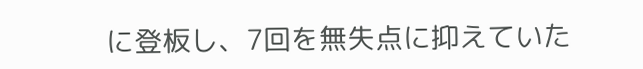に登板し、7回を無失点に抑えていた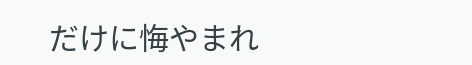だけに悔やまれ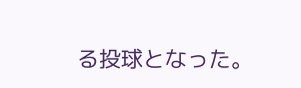る投球となった。